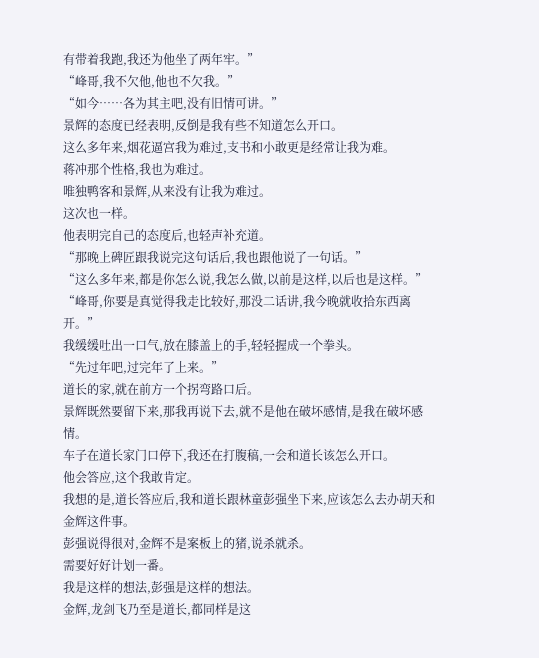有带着我跑,我还为他坐了两年牢。”
“峰哥,我不欠他,他也不欠我。”
“如今……各为其主吧,没有旧情可讲。”
景辉的态度已经表明,反倒是我有些不知道怎么开口。
这么多年来,烟花逼宫我为难过,支书和小敢更是经常让我为难。
蒋冲那个性格,我也为难过。
唯独鸭客和景辉,从来没有让我为难过。
这次也一样。
他表明完自己的态度后,也轻声补充道。
“那晚上碑匠跟我说完这句话后,我也跟他说了一句话。”
“这么多年来,都是你怎么说,我怎么做,以前是这样,以后也是这样。”
“峰哥,你要是真觉得我走比较好,那没二话讲,我今晚就收拾东西离开。”
我缓缓吐出一口气,放在膝盖上的手,轻轻握成一个拳头。
“先过年吧,过完年了上来。”
道长的家,就在前方一个拐弯路口后。
景辉既然要留下来,那我再说下去,就不是他在破坏感情,是我在破坏感情。
车子在道长家门口停下,我还在打腹稿,一会和道长该怎么开口。
他会答应,这个我敢肯定。
我想的是,道长答应后,我和道长跟林童彭强坐下来,应该怎么去办胡天和金辉这件事。
彭强说得很对,金辉不是案板上的猪,说杀就杀。
需要好好计划一番。
我是这样的想法,彭强是这样的想法。
金辉,龙剑飞乃至是道长,都同样是这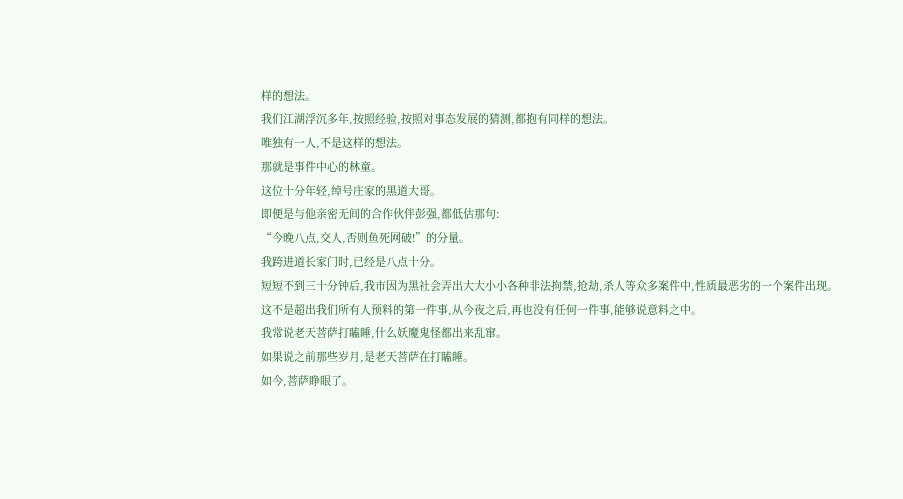样的想法。
我们江湖浮沉多年,按照经验,按照对事态发展的猜测,都抱有同样的想法。
唯独有一人,不是这样的想法。
那就是事件中心的林童。
这位十分年轻,绰号庄家的黑道大哥。
即便是与他亲密无间的合作伙伴彭强,都低估那句:
“今晚八点,交人,否则鱼死网破!”的分量。
我跨进道长家门时,已经是八点十分。
短短不到三十分钟后,我市因为黑社会弄出大大小小各种非法拘禁,抢劫,杀人等众多案件中,性质最恶劣的一个案件出现。
这不是超出我们所有人预料的第一件事,从今夜之后,再也没有任何一件事,能够说意料之中。
我常说老天菩萨打瞌睡,什么妖魔鬼怪都出来乱窜。
如果说之前那些岁月,是老天菩萨在打瞌睡。
如今,菩萨睁眼了。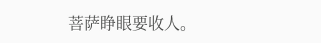菩萨睁眼要收人。